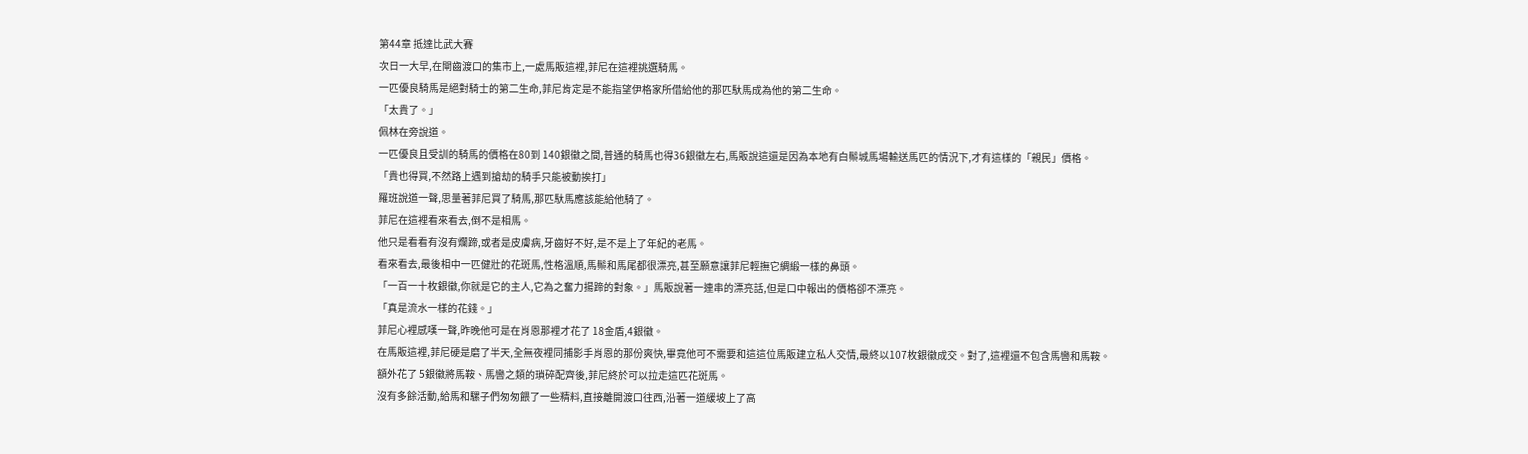第44章 抵達比武大賽
次日一大早,在閘齒渡口的集市上,一處馬販這裡,菲尼在這裡挑選騎馬。
一匹優良騎馬是絕對騎士的第二生命,菲尼肯定是不能指望伊格家所借給他的那匹馱馬成為他的第二生命。
「太貴了。」
佩林在旁說道。
一匹優良且受訓的騎馬的價格在80到 140銀徽之間,普通的騎馬也得36銀徽左右,馬販說這還是因為本地有白鬃城馬場輸送馬匹的情況下,才有這樣的「親民」價格。
「貴也得買,不然路上遇到搶劫的騎手只能被動挨打」
羅班說道一聲,思量著菲尼買了騎馬,那匹馱馬應該能給他騎了。
菲尼在這裡看來看去,倒不是相馬。
他只是看看有沒有爛蹄,或者是皮膚病,牙齒好不好,是不是上了年紀的老馬。
看來看去,最後相中一匹健壯的花斑馬,性格溫順,馬鬃和馬尾都很漂亮,甚至願意讓菲尼輕撫它綢緞一樣的鼻頭。
「一百一十枚銀徽,你就是它的主人,它為之奮力揚蹄的對象。」馬販說著一連串的漂亮話,但是口中報出的價格卻不漂亮。
「真是流水一樣的花錢。」
菲尼心裡感嘆一聲,昨晚他可是在肖恩那裡才花了 18金盾,4銀徽。
在馬販這裡,菲尼硬是磨了半天,全無夜裡同捕影手肖恩的那份爽快,畢竟他可不需要和這這位馬販建立私人交情,最終以107枚銀徽成交。對了,這裡還不包含馬轡和馬鞍。
額外花了 5銀徽將馬鞍、馬轡之類的瑣碎配齊後,菲尼終於可以拉走這匹花斑馬。
沒有多餘活動,給馬和騾子們匆匆餵了一些精料,直接離開渡口往西,沿著一道緩坡上了高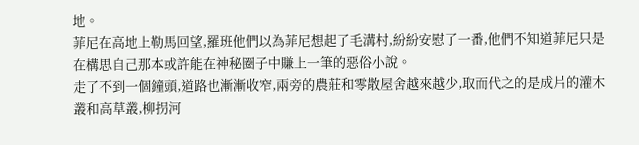地。
菲尼在高地上勒馬回望,羅班他們以為菲尼想起了毛溝村,紛紛安慰了一番,他們不知道菲尼只是在構思自己那本或許能在神秘圈子中賺上一筆的惡俗小說。
走了不到一個鐘頭,道路也漸漸收窄,兩旁的農莊和零散屋舍越來越少,取而代之的是成片的灌木叢和高草叢,柳拐河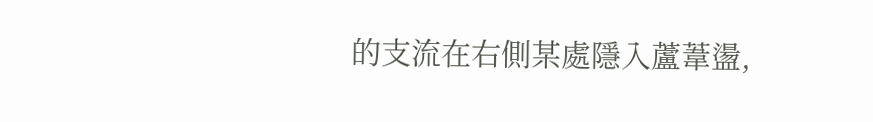的支流在右側某處隱入蘆葦盪,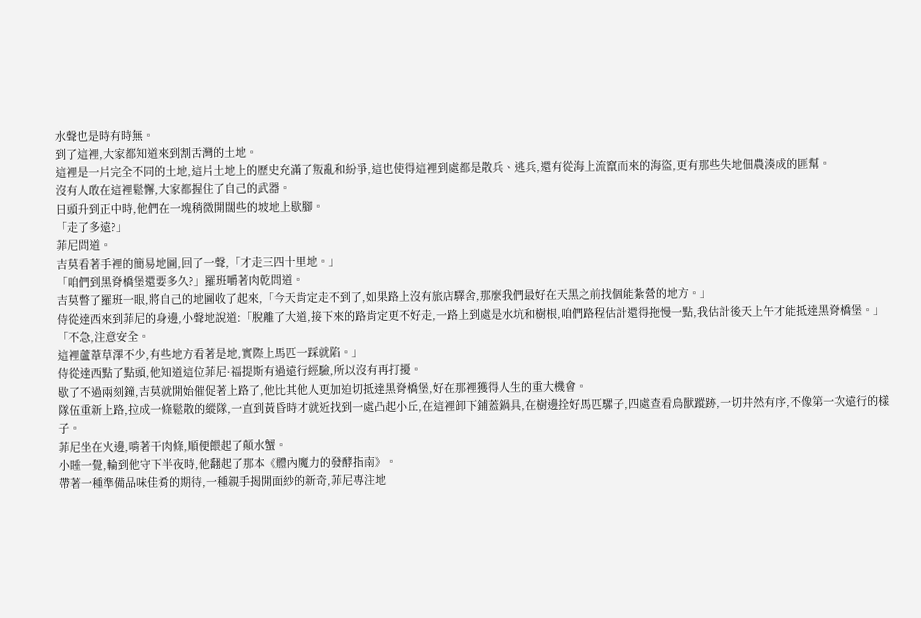水聲也是時有時無。
到了這裡,大家都知道來到割舌灣的土地。
這裡是一片完全不同的土地,這片土地上的歷史充滿了叛亂和紛爭,這也使得這裡到處都是散兵、逃兵,還有從海上流竄而來的海盜,更有那些失地佃農湊成的匪幫。
沒有人敢在這裡鬆懈,大家都握住了自己的武器。
日頭升到正中時,他們在一塊稍微開闊些的坡地上歇腳。
「走了多遠?」
菲尼問道。
吉莫看著手裡的簡易地圖,回了一聲,「才走三四十里地。」
「咱們到黑脊橋堡還要多久?」羅班嚼著肉乾問道。
吉莫瞥了羅班一眼,將自己的地圖收了起來,「今天肯定走不到了,如果路上沒有旅店驛舍,那麼我們最好在天黑之前找個能紮營的地方。」
侍從達西來到菲尼的身邊,小聲地說道:「脫離了大道,接下來的路肯定更不好走,一路上到處是水坑和樹根,咱們路程估計還得拖慢一點,我估計後天上午才能抵達黑脊橋堡。」
「不急,注意安全。
這裡蘆葦草澤不少,有些地方看著是地,實際上馬匹一踩就陷。」
侍從達西點了點頭,他知道這位菲尼·福提斯有過遠行經驗,所以沒有再打擾。
歇了不過兩刻鐘,吉莫就開始催促著上路了,他比其他人更加迫切抵達黑脊橋堡,好在那裡獲得人生的重大機會。
隊伍重新上路,拉成一條鬆散的縱隊,一直到黃昏時才就近找到一處凸起小丘,在這裡卸下鋪蓋鍋具,在樹邊拴好馬匹騾子,四處查看鳥獸蹤跡,一切井然有序,不像第一次遠行的樣子。
菲尼坐在火邊,啃著干肉條,順便餵起了顛水蟹。
小睡一覺,輪到他守下半夜時,他翻起了那本《體內魔力的發酵指南》。
帶著一種準備品味佳肴的期待,一種親手揭開面紗的新奇,菲尼專注地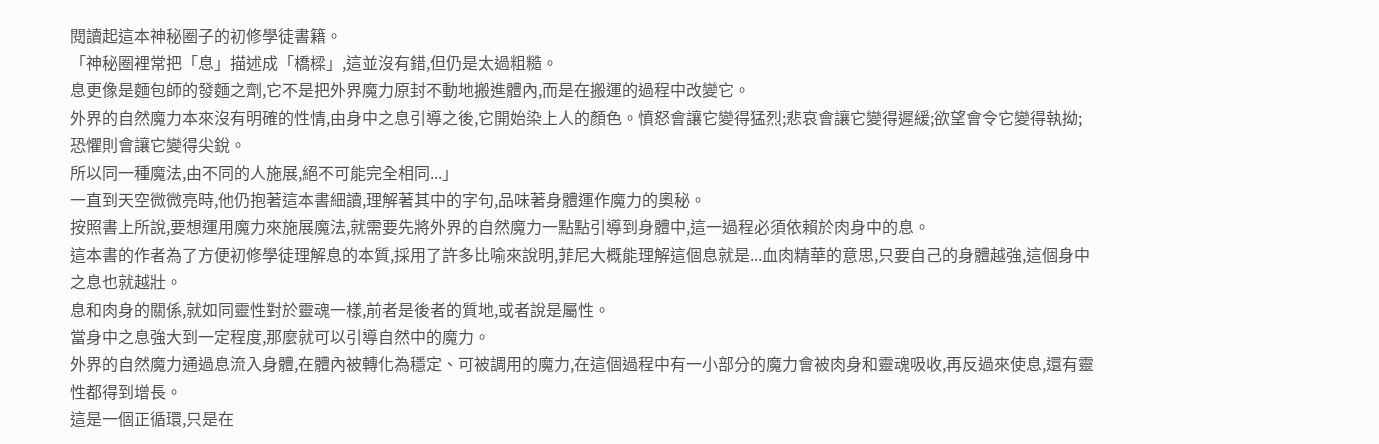閱讀起這本神秘圈子的初修學徒書籍。
「神秘圈裡常把「息」描述成「橋樑」,這並沒有錯,但仍是太過粗糙。
息更像是麵包師的發麵之劑,它不是把外界魔力原封不動地搬進體內,而是在搬運的過程中改變它。
外界的自然魔力本來沒有明確的性情,由身中之息引導之後,它開始染上人的顏色。憤怒會讓它變得猛烈;悲哀會讓它變得遲緩;欲望會令它變得執拗;恐懼則會讓它變得尖銳。
所以同一種魔法,由不同的人施展,絕不可能完全相同...」
一直到天空微微亮時,他仍抱著這本書細讀,理解著其中的字句,品味著身體運作魔力的奧秘。
按照書上所說,要想運用魔力來施展魔法,就需要先將外界的自然魔力一點點引導到身體中,這一過程必須依賴於肉身中的息。
這本書的作者為了方便初修學徒理解息的本質,採用了許多比喻來說明,菲尼大概能理解這個息就是...血肉精華的意思,只要自己的身體越強,這個身中之息也就越壯。
息和肉身的關係,就如同靈性對於靈魂一樣,前者是後者的質地,或者說是屬性。
當身中之息強大到一定程度,那麼就可以引導自然中的魔力。
外界的自然魔力通過息流入身體,在體內被轉化為穩定、可被調用的魔力,在這個過程中有一小部分的魔力會被肉身和靈魂吸收,再反過來使息,還有靈性都得到增長。
這是一個正循環,只是在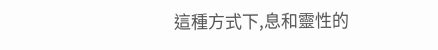這種方式下,息和靈性的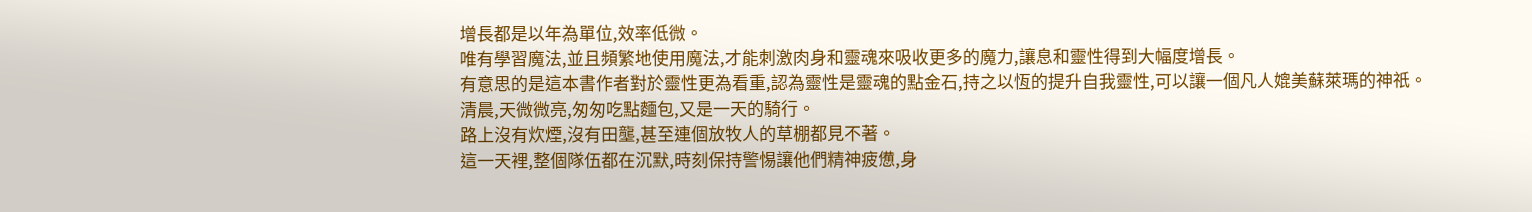增長都是以年為單位,效率低微。
唯有學習魔法,並且頻繁地使用魔法,才能刺激肉身和靈魂來吸收更多的魔力,讓息和靈性得到大幅度增長。
有意思的是這本書作者對於靈性更為看重,認為靈性是靈魂的點金石,持之以恆的提升自我靈性,可以讓一個凡人媲美蘇萊瑪的神祇。
清晨,天微微亮,匆匆吃點麵包,又是一天的騎行。
路上沒有炊煙,沒有田壟,甚至連個放牧人的草棚都見不著。
這一天裡,整個隊伍都在沉默,時刻保持警惕讓他們精神疲憊,身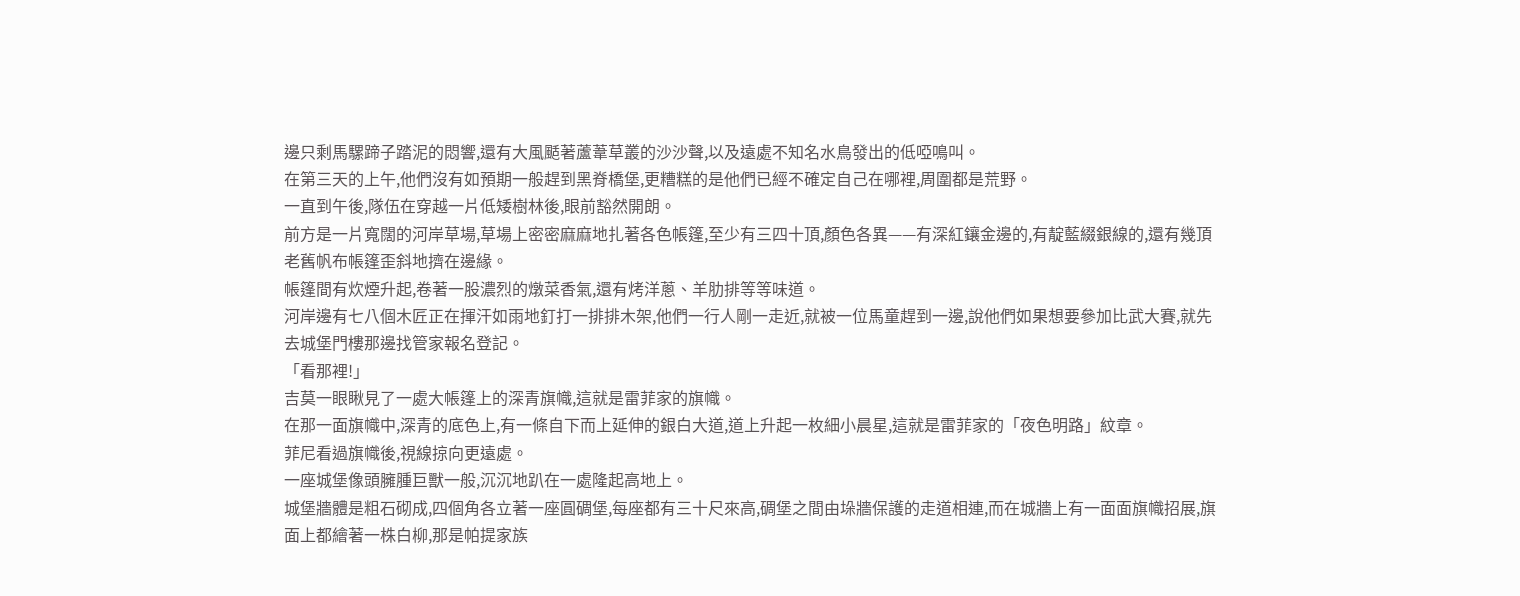邊只剩馬騾蹄子踏泥的悶響,還有大風颳著蘆葦草叢的沙沙聲,以及遠處不知名水鳥發出的低啞鳴叫。
在第三天的上午,他們沒有如預期一般趕到黑脊橋堡,更糟糕的是他們已經不確定自己在哪裡,周圍都是荒野。
一直到午後,隊伍在穿越一片低矮樹林後,眼前豁然開朗。
前方是一片寬闊的河岸草場,草場上密密麻麻地扎著各色帳篷,至少有三四十頂,顏色各異——有深紅鑲金邊的,有靛藍綴銀線的,還有幾頂老舊帆布帳篷歪斜地擠在邊緣。
帳篷間有炊煙升起,卷著一股濃烈的燉菜香氣,還有烤洋蔥、羊肋排等等味道。
河岸邊有七八個木匠正在揮汗如雨地釘打一排排木架,他們一行人剛一走近,就被一位馬童趕到一邊,說他們如果想要參加比武大賽,就先去城堡門樓那邊找管家報名登記。
「看那裡!」
吉莫一眼瞅見了一處大帳篷上的深青旗幟,這就是雷菲家的旗幟。
在那一面旗幟中,深青的底色上,有一條自下而上延伸的銀白大道,道上升起一枚細小晨星,這就是雷菲家的「夜色明路」紋章。
菲尼看過旗幟後,視線掠向更遠處。
一座城堡像頭臃腫巨獸一般,沉沉地趴在一處隆起高地上。
城堡牆體是粗石砌成,四個角各立著一座圓碉堡,每座都有三十尺來高,碉堡之間由垛牆保護的走道相連,而在城牆上有一面面旗幟招展,旗面上都繪著一株白柳,那是帕提家族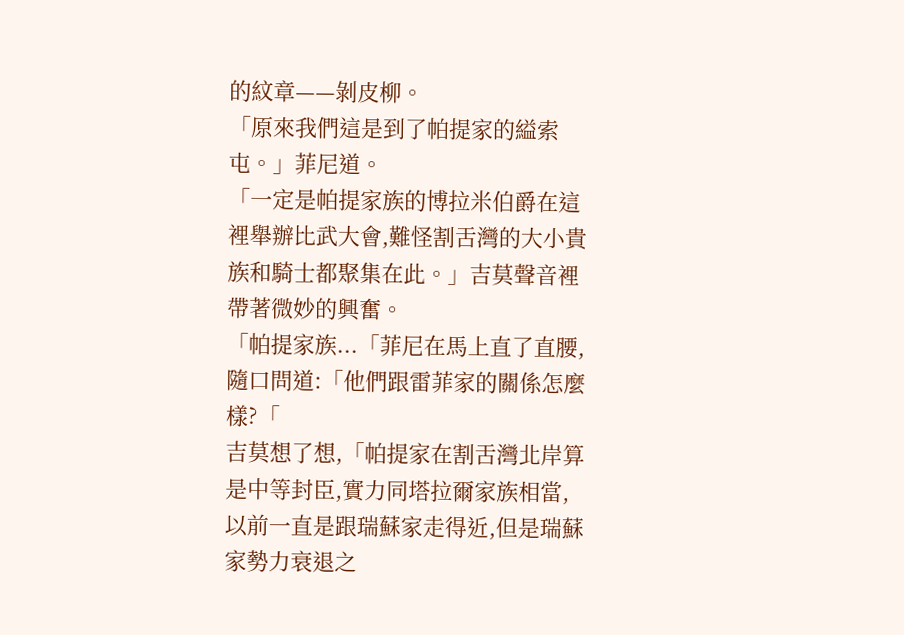的紋章——剝皮柳。
「原來我們這是到了帕提家的縊索屯。」菲尼道。
「一定是帕提家族的博拉米伯爵在這裡舉辦比武大會,難怪割舌灣的大小貴族和騎士都聚集在此。」吉莫聲音裡帶著微妙的興奮。
「帕提家族...「菲尼在馬上直了直腰,隨口問道:「他們跟雷菲家的關係怎麼樣?「
吉莫想了想,「帕提家在割舌灣北岸算是中等封臣,實力同塔拉爾家族相當,以前一直是跟瑞蘇家走得近,但是瑞蘇家勢力衰退之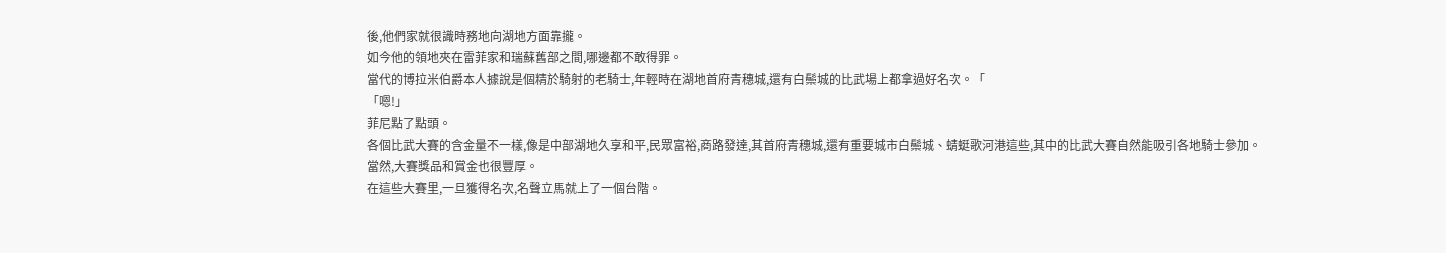後,他們家就很識時務地向湖地方面靠攏。
如今他的領地夾在雷菲家和瑞蘇舊部之間,哪邊都不敢得罪。
當代的博拉米伯爵本人據說是個精於騎射的老騎士,年輕時在湖地首府青穗城,還有白鬃城的比武場上都拿過好名次。「
「嗯!」
菲尼點了點頭。
各個比武大賽的含金量不一樣,像是中部湖地久享和平,民眾富裕,商路發達,其首府青穗城,還有重要城市白鬃城、蜻蜓歌河港這些,其中的比武大賽自然能吸引各地騎士參加。
當然,大賽獎品和賞金也很豐厚。
在這些大賽里,一旦獲得名次,名聲立馬就上了一個台階。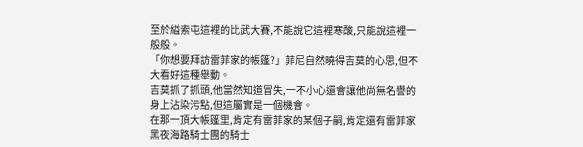至於縊索屯這裡的比武大賽,不能說它這裡寒酸,只能說這裡一般般。
「你想要拜訪雷菲家的帳篷?」菲尼自然曉得吉莫的心思,但不大看好這種舉動。
吉莫抓了抓頭,他當然知道冒失,一不小心還會讓他尚無名譽的身上沾染污點,但這屬實是一個機會。
在那一頂大帳篷里,肯定有雷菲家的某個子嗣,肯定還有雷菲家黑夜海路騎士團的騎士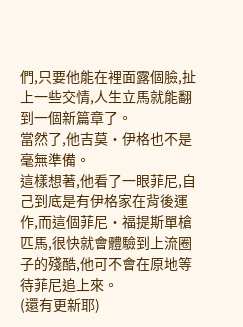們,只要他能在裡面露個臉,扯上一些交情,人生立馬就能翻到一個新篇章了。
當然了,他吉莫·伊格也不是毫無準備。
這樣想著,他看了一眼菲尼,自己到底是有伊格家在背後運作,而這個菲尼·福提斯單槍匹馬,很快就會體驗到上流圈子的殘酷,他可不會在原地等待菲尼追上來。
(還有更新耶)